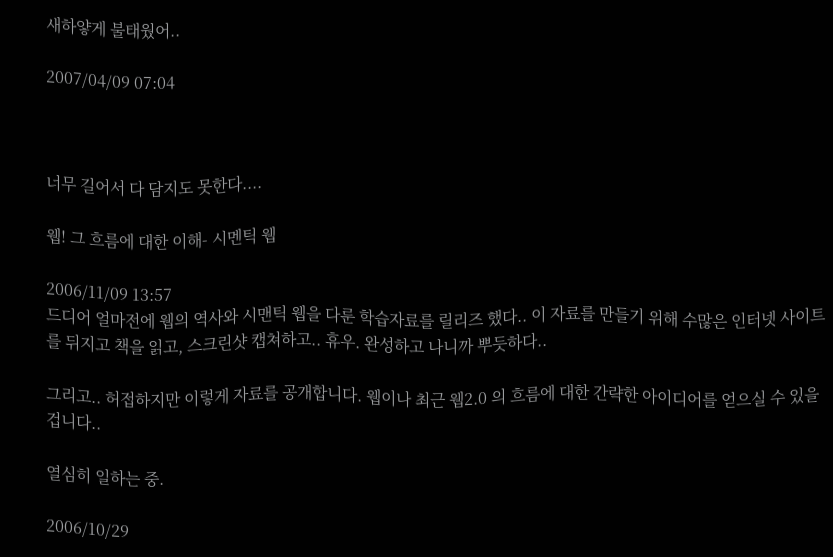새하얗게 불태웠어..

2007/04/09 07:04



너무 길어서 다 담지도 못한다....

웹! 그 흐름에 대한 이해- 시멘틱 웹

2006/11/09 13:57
드디어 얼마전에 웹의 역사와 시맨틱 웹을 다룬 학습자료를 릴리즈 했다.. 이 자료를 만들기 위해 수많은 인터넷 사이트를 뒤지고 책을 읽고, 스크린샷 캡쳐하고.. 휴우. 완성하고 나니까 뿌듯하다..

그리고.. 허접하지만 이렇게 자료를 공개합니다. 웹이나 최근 웹2.0 의 흐름에 대한 간략한 아이디어를 얻으실 수 있을겁니다..

열심히 일하는 중.

2006/10/29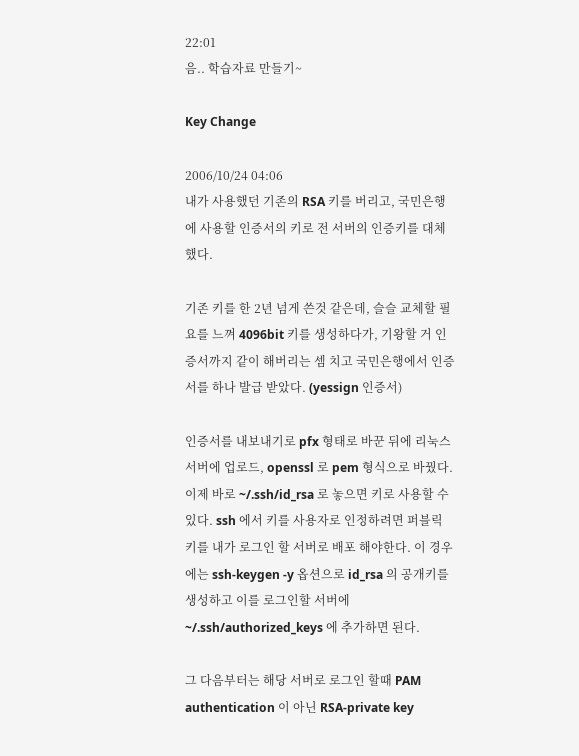22:01
음.. 학습자료 만들기~

Key Change

2006/10/24 04:06
내가 사용했던 기존의 RSA 키를 버리고, 국민은행에 사용할 인증서의 키로 전 서버의 인증키를 대체했다.

기존 키를 한 2년 넘게 쓴것 같은데, 슬슬 교체할 필요를 느껴 4096bit 키를 생성하다가, 기왕할 거 인증서까지 같이 해버리는 셈 치고 국민은행에서 인증서를 하나 발급 받았다. (yessign 인증서)

인증서를 내보내기로 pfx 형태로 바꾼 뒤에 리눅스 서버에 업로드, openssl 로 pem 형식으로 바꿨다. 이제 바로 ~/.ssh/id_rsa 로 놓으면 키로 사용할 수 있다. ssh 에서 키를 사용자로 인정하려면 퍼블릭 키를 내가 로그인 할 서버로 배포 해야한다. 이 경우에는 ssh-keygen -y 옵션으로 id_rsa 의 공개키를 생성하고 이를 로그인할 서버에 ~/.ssh/authorized_keys 에 추가하면 된다.

그 다음부터는 해당 서버로 로그인 할때 PAM authentication 이 아닌 RSA-private key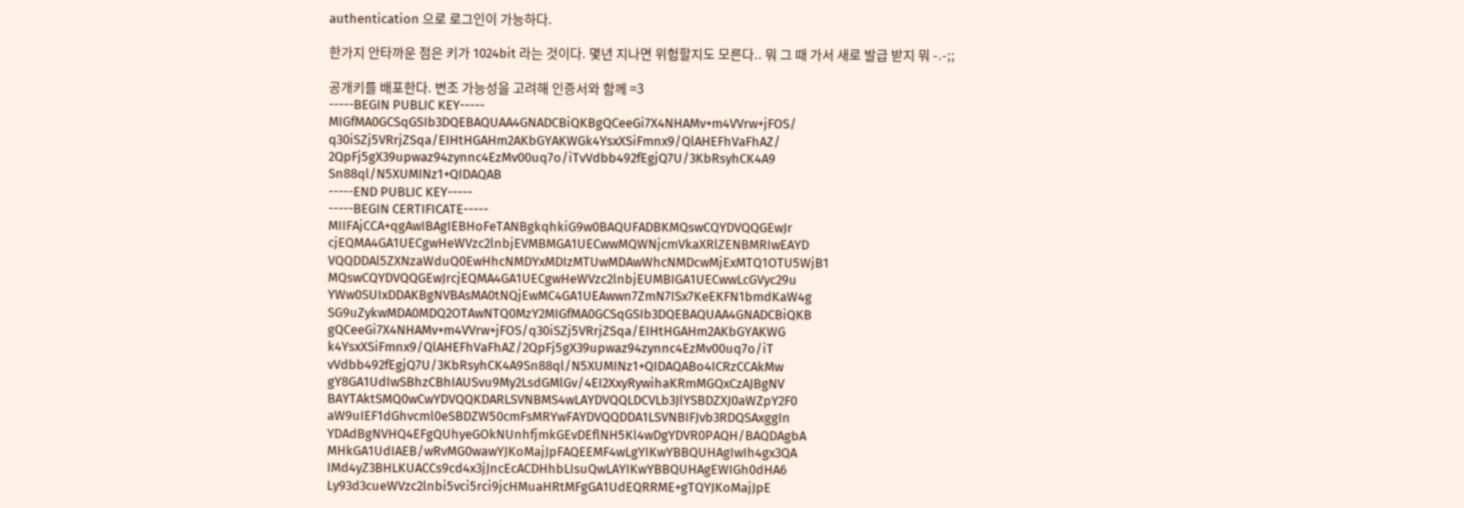authentication 으로 로그인이 가능하다.

한가지 안타까운 점은 키가 1024bit 라는 것이다. 몇년 지나면 위험할지도 모른다.. 뭐 그 때 가서 새로 발급 받지 뭐 -.-;;

공개키를 배포한다. 변조 가능성을 고려해 인증서와 함께 =3
-----BEGIN PUBLIC KEY-----
MIGfMA0GCSqGSIb3DQEBAQUAA4GNADCBiQKBgQCeeGi7X4NHAMv+m4VVrw+jFOS/
q30iSZj5VRrjZSqa/EIHtHGAHm2AKbGYAKWGk4YsxXSiFmnx9/QlAHEFhVaFhAZ/
2QpFj5gX39upwaz94zynnc4EzMv00uq7o/iTvVdbb492fEgjQ7U/3KbRsyhCK4A9
Sn88ql/N5XUMINz1+QIDAQAB
-----END PUBLIC KEY-----
-----BEGIN CERTIFICATE-----
MIIFAjCCA+qgAwIBAgIEBHoFeTANBgkqhkiG9w0BAQUFADBKMQswCQYDVQQGEwJr
cjEQMA4GA1UECgwHeWVzc2lnbjEVMBMGA1UECwwMQWNjcmVkaXRlZENBMRIwEAYD
VQQDDAl5ZXNzaWduQ0EwHhcNMDYxMDIzMTUwMDAwWhcNMDcwMjExMTQ1OTU5WjB1
MQswCQYDVQQGEwJrcjEQMA4GA1UECgwHeWVzc2lnbjEUMBIGA1UECwwLcGVyc29u
YWw0SUIxDDAKBgNVBAsMA0tNQjEwMC4GA1UEAwwn7ZmN7ISx7KeEKFN1bmdKaW4g
SG9uZykwMDA0MDQ2OTAwNTQ0MzY2MIGfMA0GCSqGSIb3DQEBAQUAA4GNADCBiQKB
gQCeeGi7X4NHAMv+m4VVrw+jFOS/q30iSZj5VRrjZSqa/EIHtHGAHm2AKbGYAKWG
k4YsxXSiFmnx9/QlAHEFhVaFhAZ/2QpFj5gX39upwaz94zynnc4EzMv00uq7o/iT
vVdbb492fEgjQ7U/3KbRsyhCK4A9Sn88ql/N5XUMINz1+QIDAQABo4ICRzCCAkMw
gY8GA1UdIwSBhzCBhIAUSvu9My2LsdGMlGv/4EI2XxyRywihaKRmMGQxCzAJBgNV
BAYTAktSMQ0wCwYDVQQKDARLSVNBMS4wLAYDVQQLDCVLb3JlYSBDZXJ0aWZpY2F0
aW9uIEF1dGhvcml0eSBDZW50cmFsMRYwFAYDVQQDDA1LSVNBIFJvb3RDQSAxggIn
YDAdBgNVHQ4EFgQUhyeGOkNUnhfjmkGEvDEflNH5Kl4wDgYDVR0PAQH/BAQDAgbA
MHkGA1UdIAEB/wRvMG0wawYJKoMajJpFAQEEMF4wLgYIKwYBBQUHAgIwIh4gx3QA
IMd4yZ3BHLKUACCs9cd4x3jJncEcACDHhbLIsuQwLAYIKwYBBQUHAgEWIGh0dHA6
Ly93d3cueWVzc2lnbi5vci5rci9jcHMuaHRtMFgGA1UdEQRRME+gTQYJKoMajJpE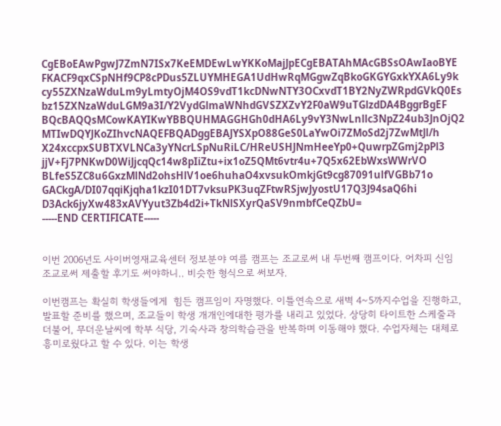CgEBoEAwPgwJ7ZmN7ISx7KeEMDEwLwYKKoMajJpECgEBATAhMAcGBSsOAwIaoBYE
FKACF9qxCSpNHf9CP8cPDus5ZLUYMHEGA1UdHwRqMGgwZqBkoGKGYGxkYXA6Ly9k
cy55ZXNzaWduLm9yLmtyOjM4OS9vdT1kcDNwNTY3OCxvdT1BY2NyZWRpdGVkQ0Es
bz15ZXNzaWduLGM9a3I/Y2VydGlmaWNhdGVSZXZvY2F0aW9uTGlzdDA4BggrBgEF
BQcBAQQsMCowKAYIKwYBBQUHMAGGHGh0dHA6Ly9vY3NwLnllc3NpZ24ub3JnOjQ2
MTIwDQYJKoZIhvcNAQEFBQADggEBAJYSXpO88GeS0LaYwOi7ZMoSd2j7ZwMtJl/h
X24xccpxSUBTXVLNCa3yYNcrLSpNuRiLC/HReUSHJNmHeeYp0+QuwrpZGmj2pPl3
jjV+Fj7PNKwD0WiJjcqQc14w8pIiZtu+ix1oZ5QMt6vtr4u+7Q5x62EbWxsWWrVO
BLfeS5ZC8u6GxzMlNd2ohsHlV1oe6huhaO4xvsukOmkjGt9cg87091ulfVGBb71o
GACkgA/DI07qqiKjqha1kzI01DT7vksuPK3uqZFtwRSjwJyostU17Q3J94saQ6hi
D3Ack6jyXw483xAVYyut3Zb4d2i+TkNlSXyrQaSV9nmbfCeQZbU=
-----END CERTIFICATE-----


이번 2006년도 사이버영재교육센터 정보분야 여름 캠프는 조교로써 내 두번째 캠프이다. 어차피 신임 조교로써 제출할 후기도 써야하니.. 비슷한 형식으로 써보자.

이번캠프는 확실히 학생들에게  힘든 캠프임이 자명했다. 이틀연속으로 새벽 4~5까지수업을 진행하고, 발표할 준비를 했으며, 조교들이 학생 개개인에대한 평가를 내리고 있었다. 상당히 타이트한 스케줄과 더불어, 무더운날씨에 학부 식당, 기숙사과 창의학습관을 반복하며 이동해야 했다. 수업자체는 대체로 흥미로웠다고 할 수 있다. 이는 학생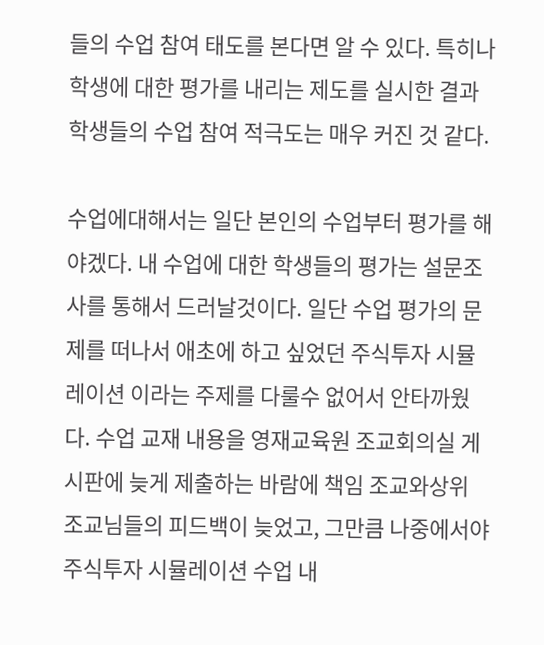들의 수업 참여 태도를 본다면 알 수 있다. 특히나 학생에 대한 평가를 내리는 제도를 실시한 결과 학생들의 수업 참여 적극도는 매우 커진 것 같다.

수업에대해서는 일단 본인의 수업부터 평가를 해야겠다. 내 수업에 대한 학생들의 평가는 설문조사를 통해서 드러날것이다. 일단 수업 평가의 문제를 떠나서 애초에 하고 싶었던 주식투자 시뮬레이션 이라는 주제를 다룰수 없어서 안타까웠다. 수업 교재 내용을 영재교육원 조교회의실 게시판에 늦게 제출하는 바람에 책임 조교와상위 조교님들의 피드백이 늦었고, 그만큼 나중에서야 주식투자 시뮬레이션 수업 내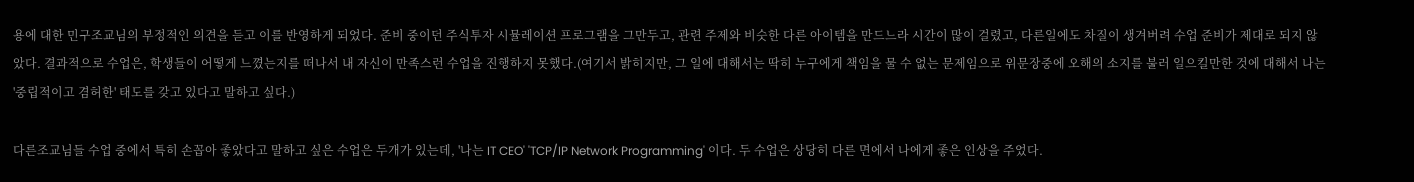용에 대한 민구조교님의 부정적인 의견을 듣고 이를 반영하게 되었다. 준비 중이던 주식투자 시뮬레이션 프로그램을 그만두고, 관련 주제와 비슷한 다른 아이템을 만드느라 시간이 많이 걸렸고, 다른일에도 차질이 생겨버려 수업 준비가 제대로 되지 않았다. 결과적으로 수업은, 학생들이 어떻게 느꼈는지를 떠나서 내 자신이 만족스런 수업을 진행하지 못했다.(여기서 밝히지만, 그 일에 대해서는 딱히 누구에게 책임을 물 수 없는 문제임으로 위문장중에 오해의 소지를 불러 일으킬만한 것에 대해서 나는 '중립적이고 겸허한' 태도를 갖고 있다고 말하고 싶다.)

다른조교님들 수업 중에서 특히 손꼽아 좋았다고 말하고 싶은 수업은 두개가 있는데, '나는 IT CEO' 'TCP/IP Network Programming' 이다. 두 수업은 상당히 다른 면에서 나에게 좋은 인상을 주었다.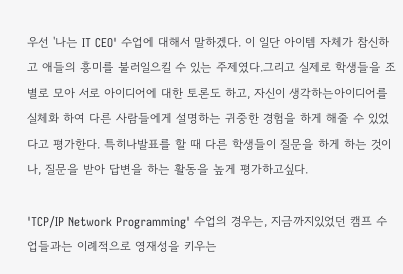우선 '나는 IT CEO' 수업에 대해서 말하겠다. 이 일단 아이템 자체가 참신하고 애들의 흥미를 불러일으킬 수 있는 주제였다.그리고 실제로 학생들을 조별로 모아 서로 아이디어에 대한 토론도 하고, 자신이 생각하는아이디어를 실체화 하여 다른 사람들에게 설명하는 귀중한 경험을 하게 해줄 수 있었다고 평가한다. 특히나발표를 할 때 다른 학생들이 질문을 하게 하는 것이나, 질문을 받아 답변을 하는 활동을 높게 평가하고싶다.

'TCP/IP Network Programming' 수업의 경우는, 지금까지있었던 캠프 수업들과는 이례적으로 영재성을 키우는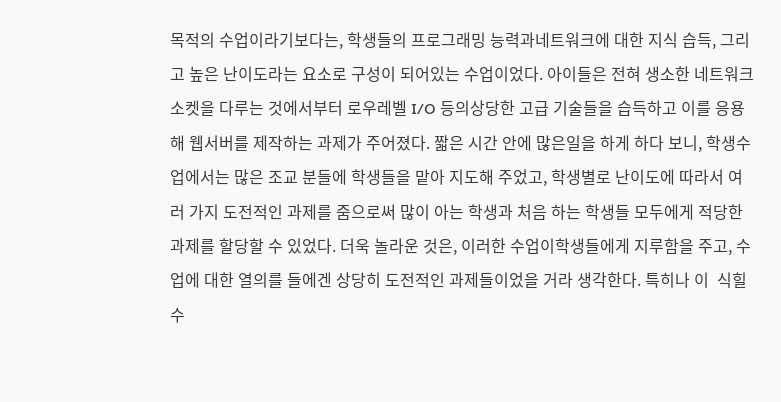목적의 수업이라기보다는, 학생들의 프로그래밍 능력과네트워크에 대한 지식 습득, 그리고 높은 난이도라는 요소로 구성이 되어있는 수업이었다. 아이들은 전혀 생소한 네트워크 소켓을 다루는 것에서부터 로우레벨 I/O 등의상당한 고급 기술들을 습득하고 이를 응용해 웹서버를 제작하는 과제가 주어졌다. 짧은 시간 안에 많은일을 하게 하다 보니, 학생수업에서는 많은 조교 분들에 학생들을 맡아 지도해 주었고, 학생별로 난이도에 따라서 여러 가지 도전적인 과제를 줌으로써 많이 아는 학생과 처음 하는 학생들 모두에게 적당한과제를 할당할 수 있었다. 더욱 놀라운 것은, 이러한 수업이학생들에게 지루함을 주고, 수업에 대한 열의를 들에겐 상당히 도전적인 과제들이었을 거라 생각한다. 특히나 이  식힐 수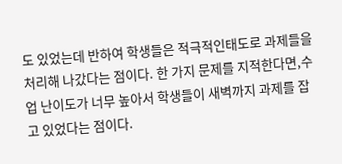도 있었는데 반하여 학생들은 적극적인태도로 과제들을 처리해 나갔다는 점이다. 한 가지 문제를 지적한다면,수업 난이도가 너무 높아서 학생들이 새벽까지 과제를 잡고 있었다는 점이다.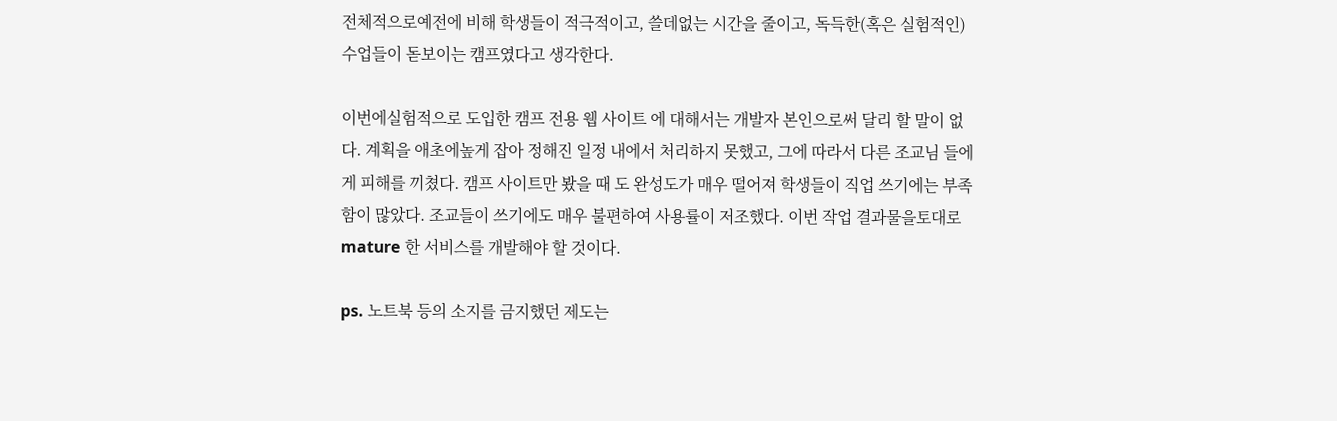전체적으로예전에 비해 학생들이 적극적이고, 쓸데없는 시간을 줄이고, 독득한(혹은 실험적인) 수업들이 돋보이는 캠프였다고 생각한다.

이번에실험적으로 도입한 캠프 전용 웹 사이트 에 대해서는 개발자 본인으로써 달리 할 말이 없다. 계획을 애초에높게 잡아 정해진 일정 내에서 처리하지 못했고, 그에 따라서 다른 조교님 들에게 피해를 끼쳤다. 캠프 사이트만 봤을 때 도 완성도가 매우 떨어져 학생들이 직업 쓰기에는 부족함이 많았다. 조교들이 쓰기에도 매우 불편하여 사용률이 저조했다. 이번 작업 결과물을토대로 mature 한 서비스를 개발해야 할 것이다.

ps. 노트북 등의 소지를 금지했던 제도는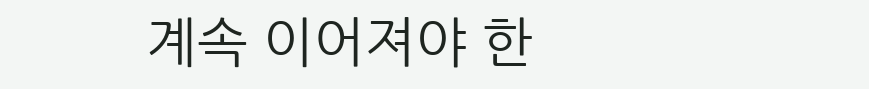계속 이어져야 한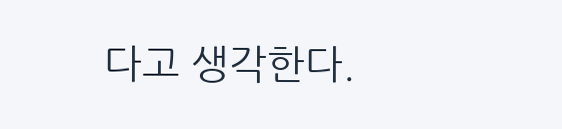다고 생각한다.